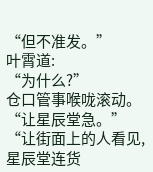“但不准发。”
叶霄道:
“为什么?”
仓口管事喉咙滚动。
“让星辰堂急。”
“让街面上的人看见,星辰堂连货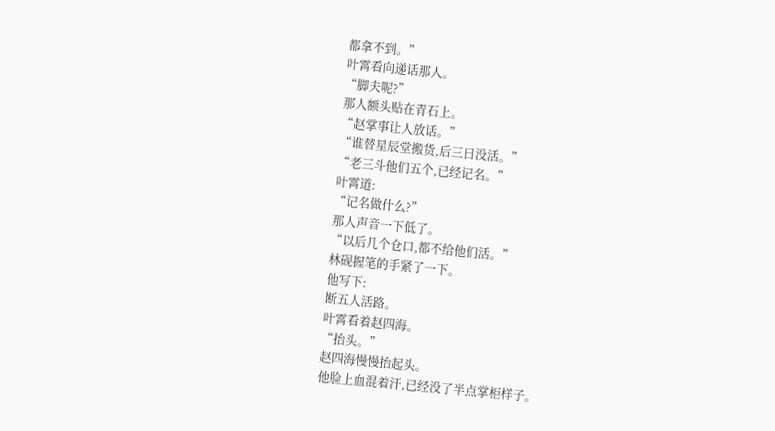都拿不到。”
叶霄看向递话那人。
“脚夫呢?”
那人额头贴在青石上。
“赵掌事让人放话。”
“谁替星辰堂搬货,后三日没活。”
“老三斗他们五个,已经记名。”
叶霄道:
“记名做什么?”
那人声音一下低了。
“以后几个仓口,都不给他们活。”
林砚握笔的手紧了一下。
他写下:
断五人活路。
叶霄看着赵四海。
“抬头。”
赵四海慢慢抬起头。
他脸上血混着汗,已经没了半点掌柜样子。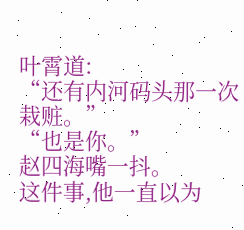叶霄道:
“还有内河码头那一次栽赃。”
“也是你。”
赵四海嘴一抖。
这件事,他一直以为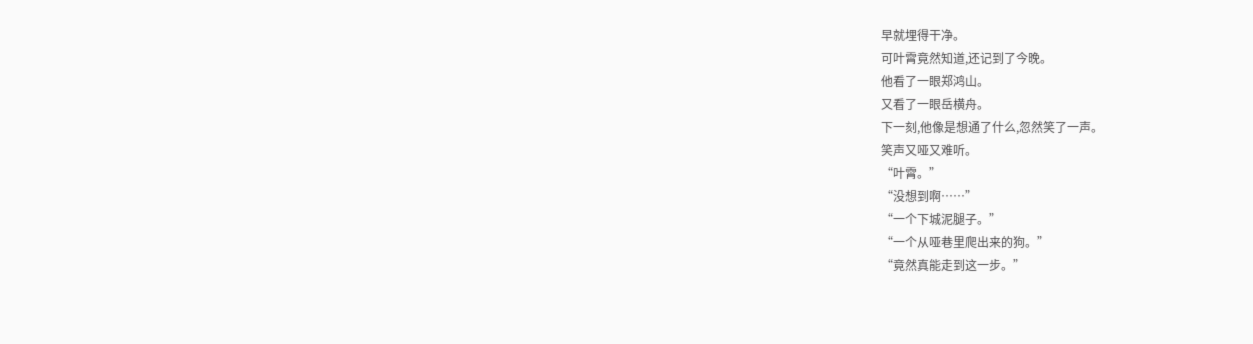早就埋得干净。
可叶霄竟然知道,还记到了今晚。
他看了一眼郑鸿山。
又看了一眼岳横舟。
下一刻,他像是想通了什么,忽然笑了一声。
笑声又哑又难听。
“叶霄。”
“没想到啊……”
“一个下城泥腿子。”
“一个从哑巷里爬出来的狗。”
“竟然真能走到这一步。”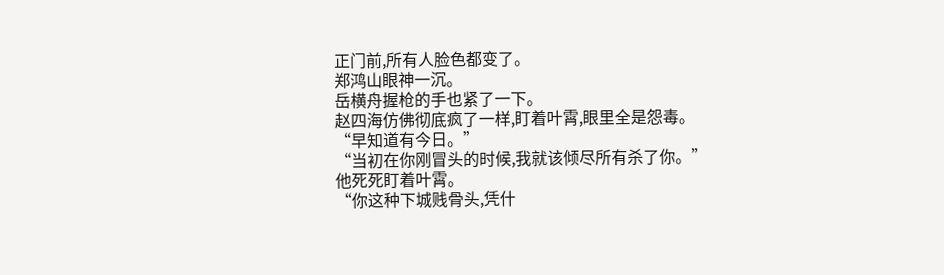正门前,所有人脸色都变了。
郑鸿山眼神一沉。
岳横舟握枪的手也紧了一下。
赵四海仿佛彻底疯了一样,盯着叶霄,眼里全是怨毒。
“早知道有今日。”
“当初在你刚冒头的时候,我就该倾尽所有杀了你。”
他死死盯着叶霄。
“你这种下城贱骨头,凭什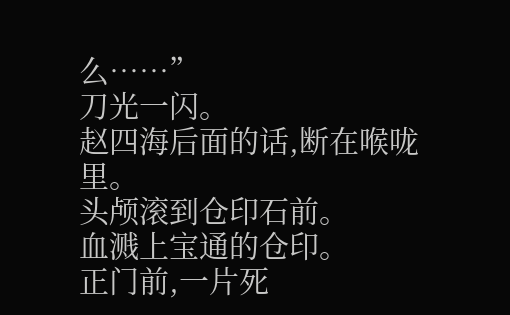么……”
刀光一闪。
赵四海后面的话,断在喉咙里。
头颅滚到仓印石前。
血溅上宝通的仓印。
正门前,一片死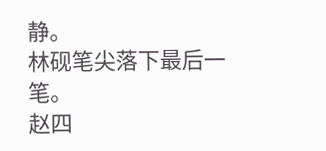静。
林砚笔尖落下最后一笔。
赵四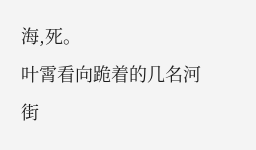海,死。
叶霄看向跪着的几名河街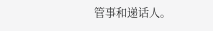管事和递话人。